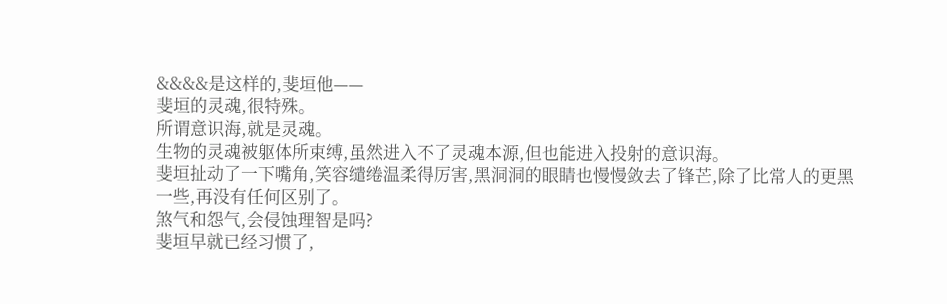&&&&是这样的,斐垣他——
斐垣的灵魂,很特殊。
所谓意识海,就是灵魂。
生物的灵魂被躯体所束缚,虽然进入不了灵魂本源,但也能进入投射的意识海。
斐垣扯动了一下嘴角,笑容缱绻温柔得厉害,黑洞洞的眼睛也慢慢敛去了锋芒,除了比常人的更黑一些,再没有任何区别了。
煞气和怨气,会侵蚀理智是吗?
斐垣早就已经习惯了,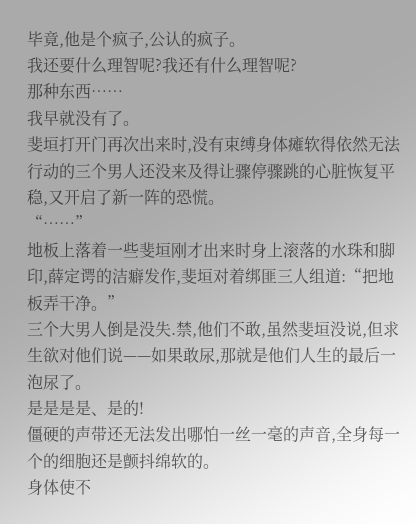毕竟,他是个疯子,公认的疯子。
我还要什么理智呢?我还有什么理智呢?
那种东西……
我早就没有了。
斐垣打开门再次出来时,没有束缚身体瘫软得依然无法行动的三个男人还没来及得让骤停骤跳的心脏恢复平稳,又开启了新一阵的恐慌。
“……”
地板上落着一些斐垣刚才出来时身上滚落的水珠和脚印,薛定谔的洁癖发作,斐垣对着绑匪三人组道:“把地板弄干净。”
三个大男人倒是没失.禁,他们不敢,虽然斐垣没说,但求生欲对他们说——如果敢尿,那就是他们人生的最后一泡尿了。
是是是是、是的!
僵硬的声带还无法发出哪怕一丝一毫的声音,全身每一个的细胞还是颤抖绵软的。
身体使不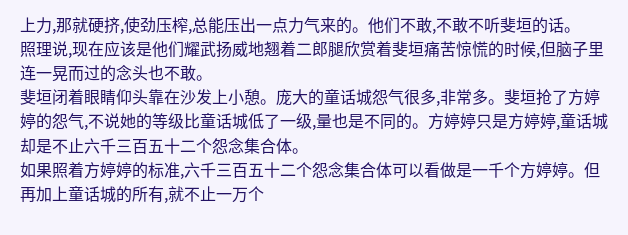上力,那就硬挤,使劲压榨,总能压出一点力气来的。他们不敢,不敢不听斐垣的话。
照理说,现在应该是他们耀武扬威地翘着二郎腿欣赏着斐垣痛苦惊慌的时候,但脑子里连一晃而过的念头也不敢。
斐垣闭着眼睛仰头靠在沙发上小憩。庞大的童话城怨气很多,非常多。斐垣抢了方婷婷的怨气,不说她的等级比童话城低了一级,量也是不同的。方婷婷只是方婷婷,童话城却是不止六千三百五十二个怨念集合体。
如果照着方婷婷的标准,六千三百五十二个怨念集合体可以看做是一千个方婷婷。但再加上童话城的所有,就不止一万个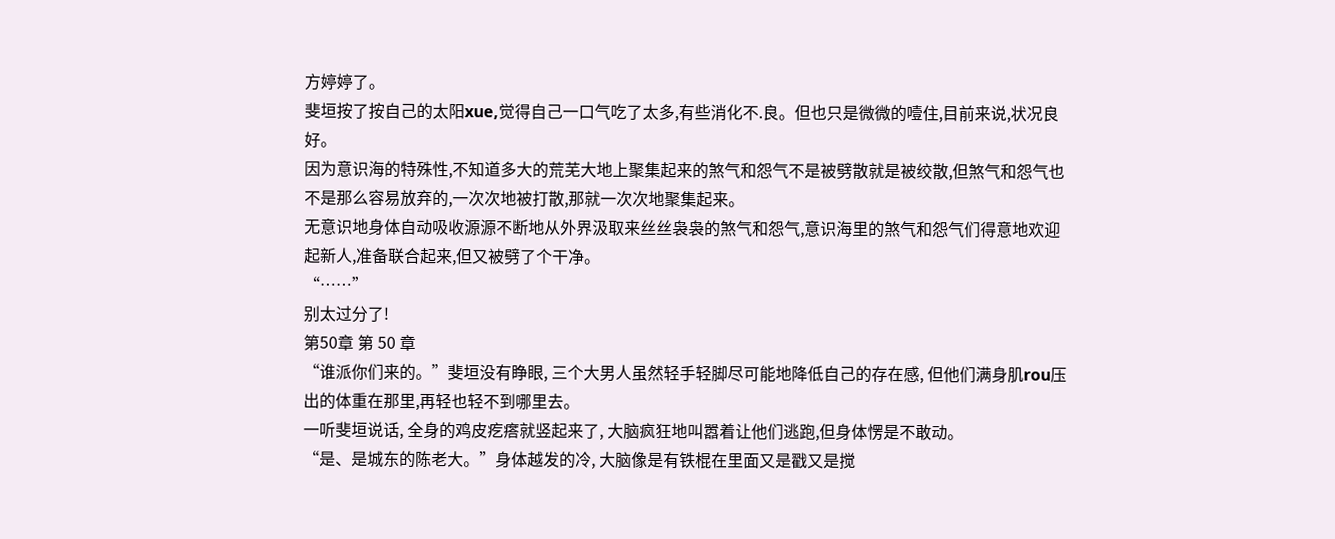方婷婷了。
斐垣按了按自己的太阳xue,觉得自己一口气吃了太多,有些消化不.良。但也只是微微的噎住,目前来说,状况良好。
因为意识海的特殊性,不知道多大的荒芜大地上聚集起来的煞气和怨气不是被劈散就是被绞散,但煞气和怨气也不是那么容易放弃的,一次次地被打散,那就一次次地聚集起来。
无意识地身体自动吸收源源不断地从外界汲取来丝丝袅袅的煞气和怨气,意识海里的煞气和怨气们得意地欢迎起新人,准备联合起来,但又被劈了个干净。
“……”
别太过分了!
第50章 第 50 章
“谁派你们来的。”斐垣没有睁眼, 三个大男人虽然轻手轻脚尽可能地降低自己的存在感, 但他们满身肌rou压出的体重在那里,再轻也轻不到哪里去。
一听斐垣说话, 全身的鸡皮疙瘩就竖起来了, 大脑疯狂地叫嚣着让他们逃跑,但身体愣是不敢动。
“是、是城东的陈老大。”身体越发的冷, 大脑像是有铁棍在里面又是戳又是搅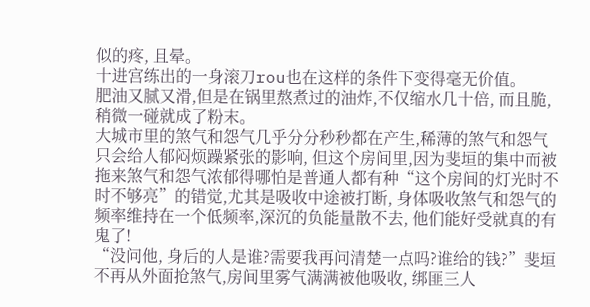似的疼, 且晕。
十进宫练出的一身滚刀rou也在这样的条件下变得毫无价值。
肥油又腻又滑,但是在锅里熬煮过的油炸,不仅缩水几十倍, 而且脆,稍微一碰就成了粉末。
大城市里的煞气和怨气几乎分分秒秒都在产生,稀薄的煞气和怨气只会给人郁闷烦躁紧张的影响, 但这个房间里,因为斐垣的集中而被拖来煞气和怨气浓郁得哪怕是普通人都有种“这个房间的灯光时不时不够亮”的错觉,尤其是吸收中途被打断, 身体吸收煞气和怨气的频率维持在一个低频率,深沉的负能量散不去, 他们能好受就真的有鬼了!
“没问他, 身后的人是谁?需要我再问清楚一点吗?谁给的钱?”斐垣不再从外面抢煞气,房间里雾气满满被他吸收, 绑匪三人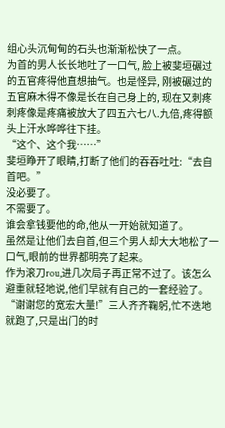组心头沉甸甸的石头也渐渐松快了一点。
为首的男人长长地吐了一口气, 脸上被斐垣碾过的五官疼得他直想抽气。也是怪异, 刚被碾过的五官麻木得不像是长在自己身上的, 现在又刺疼刺疼像是疼痛被放大了四五六七八.九倍,疼得额头上汗水哗哗往下挂。
“这个、这个我……”
斐垣睁开了眼睛,打断了他们的吞吞吐吐:“去自首吧。”
没必要了。
不需要了。
谁会拿钱要他的命,他从一开始就知道了。
虽然是让他们去自首,但三个男人却大大地松了一口气,眼前的世界都明亮了起来。
作为滚刀rou,进几次局子再正常不过了。该怎么避重就轻地说,他们早就有自己的一套经验了。
“谢谢您的宽宏大量!”三人齐齐鞠躬,忙不迭地就跑了,只是出门的时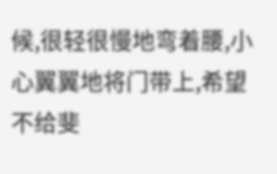候,很轻很慢地弯着腰,小心翼翼地将门带上,希望不给斐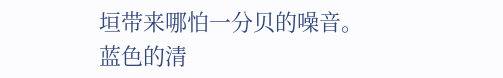垣带来哪怕一分贝的噪音。
蓝色的清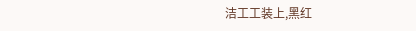洁工工装上,黑红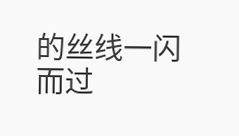的丝线一闪而过